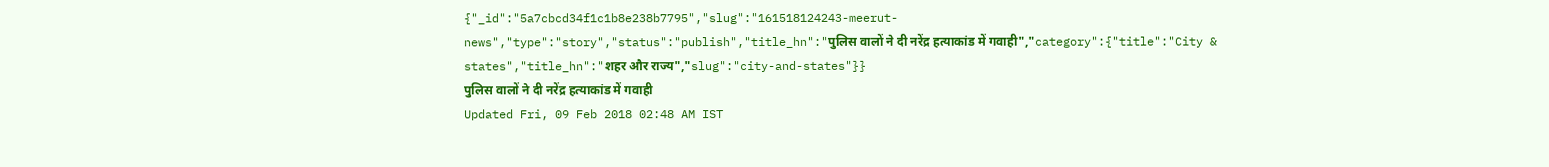{"_id":"5a7cbcd34f1c1b8e238b7795","slug":"161518124243-meerut-news","type":"story","status":"publish","title_hn":"पुलिस वालों ने दी नरेंद्र हत्याकांड में गवाही","category":{"title":"City & states","title_hn":"शहर और राज्य","slug":"city-and-states"}}
पुलिस वालों ने दी नरेंद्र हत्याकांड में गवाही
Updated Fri, 09 Feb 2018 02:48 AM IST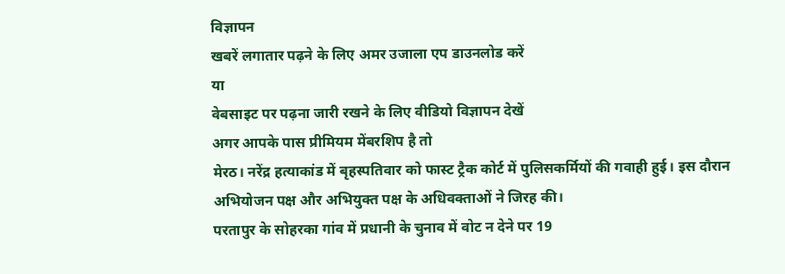विज्ञापन
खबरें लगातार पढ़ने के लिए अमर उजाला एप डाउनलोड करें
या
वेबसाइट पर पढ़ना जारी रखने के लिए वीडियो विज्ञापन देखें
अगर आपके पास प्रीमियम मेंबरशिप है तो
मेरठ। नरेंद्र हत्याकांड में बृहस्पतिवार को फास्ट ट्रैक कोर्ट में पुलिसकर्मियों की गवाही हुई। इस दौरान अभियोजन पक्ष और अभियुक्त पक्ष के अधिवक्ताओं ने जिरह की।
परतापुर के सोहरका गांव में प्रधानी के चुनाव में वोट न देने पर 19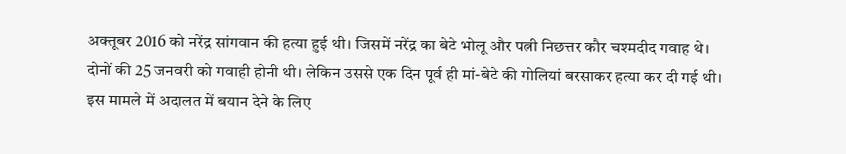अक्तूबर 2016 को नरेंद्र सांगवान की हत्या हुई थी। जिसमें नरेंद्र का बेटे भोलू और पत्नी निछत्तर कौर चश्मदीद गवाह थे। दोनों की 25 जनवरी को गवाही होनी थी। लेकिन उससे एक दिन पूर्व ही मां-बेटे की गोलियां बरसाकर हत्या कर दी गई थी। इस मामले में अदालत में बयान देने के लिए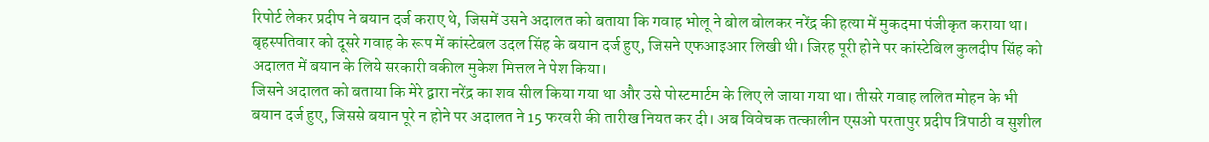रिपोर्ट लेकर प्रदीप ने बयान दर्ज कराए थे, जिसमें उसने अदालत को बताया कि गवाह भोलू ने बोल बोलकर नरेंद्र की हत्या में मुकदमा पंजीकृत कराया था। बृहस्पतिवार को दूसरे गवाह के रूप में कांस्टेबल उदल सिंह के बयान दर्ज हुए, जिसने एफआइआर लिखी थी। जिरह पूरी होने पर कांस्टेबिल कुलदीप सिंह को अदालत में बयान के लिये सरकारी वकील मुकेश मित्तल ने पेश किया।
जिसने अदालत को बताया कि मेरे द्वारा नरेंद्र का शव सील किया गया था और उसे पोस्टमार्टम के लिए ले जाया गया था। तीसरे गवाह ललित मोहन के भी बयान दर्ज हुए, जिससे बयान पूरे न होने पर अदालत ने 15 फरवरी की तारीख नियत कर दी। अब विवेचक तत्कालीन एसओ परतापुर प्रदीप त्रिपाठी व सुशील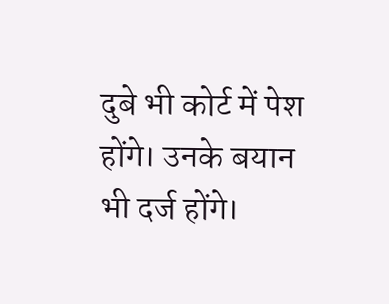दुबे भी कोर्ट में पेश होंगे। उनके बयान भी दर्ज होंगे।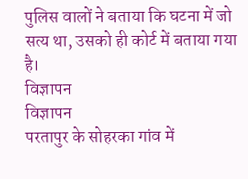पुलिस वालों ने बताया कि घटना में जो सत्य था, उसको ही कोर्ट में बताया गया है।
विज्ञापन
विज्ञापन
परतापुर के सोहरका गांव में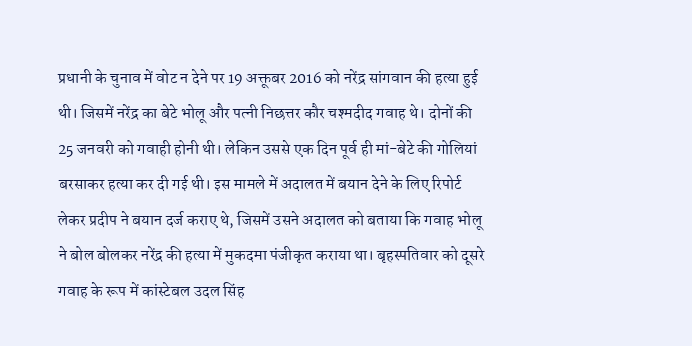प्रधानी के चुनाव में वोट न देने पर 19 अक्तूबर 2016 को नरेंद्र सांगवान की हत्या हुई थी। जिसमें नरेंद्र का बेटे भोलू और पत्नी निछत्तर कौर चश्मदीद गवाह थे। दोनों की 25 जनवरी को गवाही होनी थी। लेकिन उससे एक दिन पूर्व ही मां-बेटे की गोलियां बरसाकर हत्या कर दी गई थी। इस मामले में अदालत में बयान देने के लिए रिपोर्ट लेकर प्रदीप ने बयान दर्ज कराए थे, जिसमें उसने अदालत को बताया कि गवाह भोलू ने बोल बोलकर नरेंद्र की हत्या में मुकदमा पंजीकृत कराया था। बृहस्पतिवार को दूसरे गवाह के रूप में कांस्टेबल उदल सिंह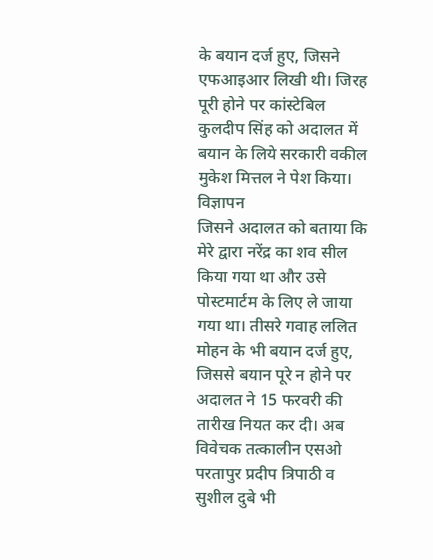के बयान दर्ज हुए, जिसने एफआइआर लिखी थी। जिरह पूरी होने पर कांस्टेबिल कुलदीप सिंह को अदालत में बयान के लिये सरकारी वकील मुकेश मित्तल ने पेश किया।
विज्ञापन
जिसने अदालत को बताया कि मेरे द्वारा नरेंद्र का शव सील किया गया था और उसे पोस्टमार्टम के लिए ले जाया गया था। तीसरे गवाह ललित मोहन के भी बयान दर्ज हुए, जिससे बयान पूरे न होने पर अदालत ने 15 फरवरी की तारीख नियत कर दी। अब विवेचक तत्कालीन एसओ परतापुर प्रदीप त्रिपाठी व सुशील दुबे भी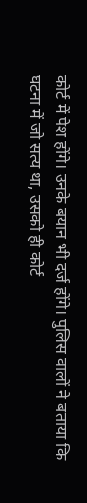कोर्ट में पेश होंगे। उनके बयान भी दर्ज होंगे। पुलिस वालों ने बताया कि घटना में जो सत्य था, उसको ही कोर्ट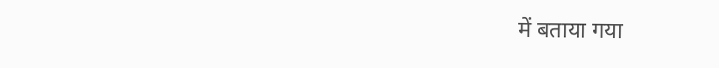में बताया गया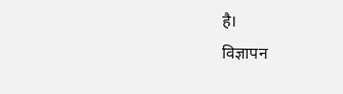है।
विज्ञापन